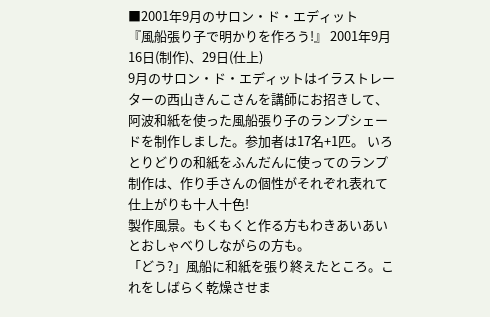■2001年9月のサロン・ド・エディット
『風船張り子で明かりを作ろう!』 2001年9月16日(制作)、29日(仕上)
9月のサロン・ド・エディットはイラストレーターの西山きんこさんを講師にお招きして、阿波和紙を使った風船張り子のランプシェードを制作しました。参加者は17名+1匹。 いろとりどりの和紙をふんだんに使ってのランプ制作は、作り手さんの個性がそれぞれ表れて仕上がりも十人十色!
製作風景。もくもくと作る方もわきあいあいとおしゃべりしながらの方も。
「どう?」風船に和紙を張り終えたところ。これをしばらく乾燥させま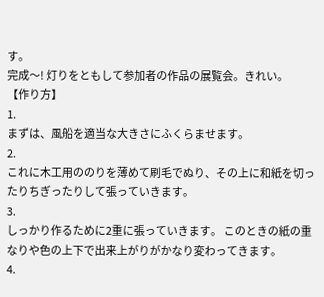す。
完成〜! 灯りをともして参加者の作品の展覧会。きれい。
【作り方】
1.
まずは、風船を適当な大きさにふくらませます。
2.
これに木工用ののりを薄めて刷毛でぬり、その上に和紙を切ったりちぎったりして張っていきます。
3.
しっかり作るために2重に張っていきます。 このときの紙の重なりや色の上下で出来上がりがかなり変わってきます。
4.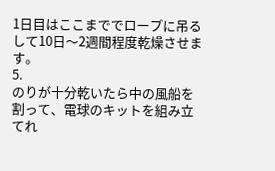1日目はここまででロープに吊るして10日〜2週間程度乾燥させます。
5.
のりが十分乾いたら中の風船を割って、電球のキットを組み立てれ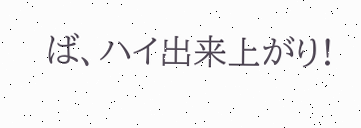ば、ハイ出来上がり!